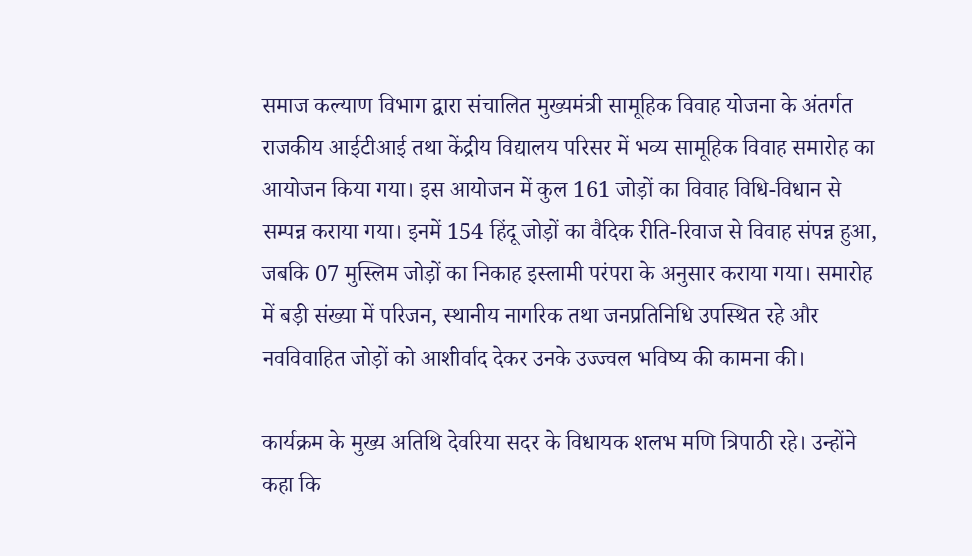समाज कल्याण विभाग द्वारा संचालित मुख्यमंत्री सामूहिक विवाह योजना के अंतर्गत राजकीय आईटीआई तथा केंद्रीय विद्यालय परिसर में भव्य सामूहिक विवाह समारोह का आयोजन किया गया। इस आयोजन में कुल 161 जोड़ों का विवाह विधि-विधान से सम्पन्न कराया गया। इनमें 154 हिंदू जोड़ों का वैदिक रीति-रिवाज से विवाह संपन्न हुआ, जबकि 07 मुस्लिम जोड़ों का निकाह इस्लामी परंपरा के अनुसार कराया गया। समारोह में बड़ी संख्या में परिजन, स्थानीय नागरिक तथा जनप्रतिनिधि उपस्थित रहे और नवविवाहित जोड़ों को आशीर्वाद देकर उनके उज्ज्वल भविष्य की कामना की।

कार्यक्रम के मुख्य अतिथि देवरिया सदर के विधायक शलभ मणि त्रिपाठी रहे। उन्होंने कहा कि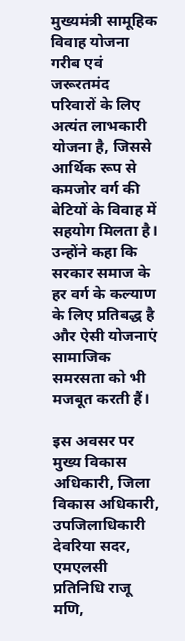मुख्यमंत्री सामूहिक विवाह योजना गरीब एवं जरूरतमंद परिवारों के लिए अत्यंत लाभकारी योजना है, जिससे आर्थिक रूप से कमजोर वर्ग की बेटियों के विवाह में सहयोग मिलता है। उन्होंने कहा कि सरकार समाज के हर वर्ग के कल्याण के लिए प्रतिबद्ध है और ऐसी योजनाएं सामाजिक समरसता को भी मजबूत करती हैं।

इस अवसर पर मुख्य विकास अधिकारी, जिला विकास अधिकारी, उपजिलाधिकारी देवरिया सदर, एमएलसी प्रतिनिधि राजू मणि,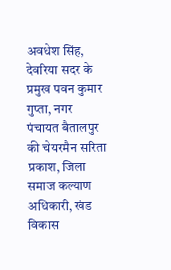अवधेश सिंह, देवरिया सदर के प्रमुख पवन कुमार गुप्ता, नगर पंचायत बैतालपुर की चेयरमैन सरिता प्रकाश, जिला समाज कल्याण अधिकारी, खंड विकास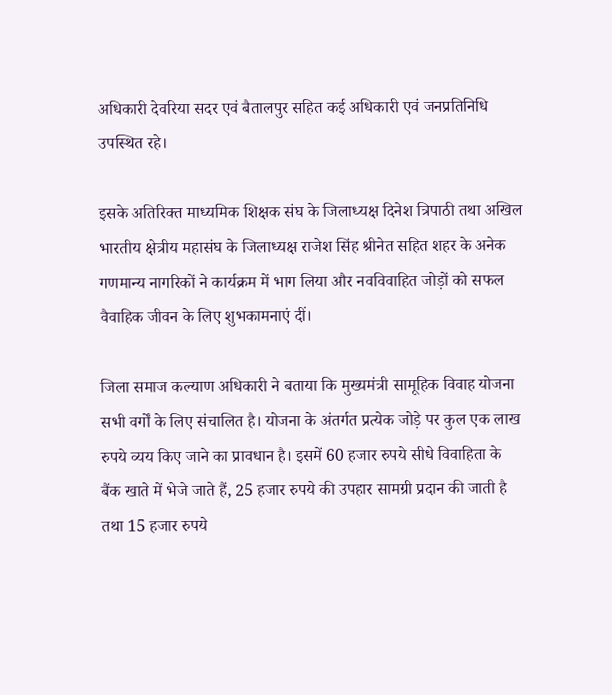अधिकारी देवरिया सदर एवं बैतालपुर सहित कई अधिकारी एवं जनप्रतिनिधि उपस्थित रहे।

इसके अतिरिक्त माध्यमिक शिक्षक संघ के जिलाध्यक्ष दिनेश त्रिपाठी तथा अखिल भारतीय क्षेत्रीय महासंघ के जिलाध्यक्ष राजेश सिंह श्रीनेत सहित शहर के अनेक गणमान्य नागरिकों ने कार्यक्रम में भाग लिया और नवविवाहित जोड़ों को सफल वैवाहिक जीवन के लिए शुभकामनाएं दीं।

जिला समाज कल्याण अधिकारी ने बताया कि मुख्यमंत्री सामूहिक विवाह योजना सभी वर्गों के लिए संचालित है। योजना के अंतर्गत प्रत्येक जोड़े पर कुल एक लाख रुपये व्यय किए जाने का प्रावधान है। इसमें 60 हजार रुपये सीधे विवाहिता के बैंक खाते में भेजे जाते हैं, 25 हजार रुपये की उपहार सामग्री प्रदान की जाती है तथा 15 हजार रुपये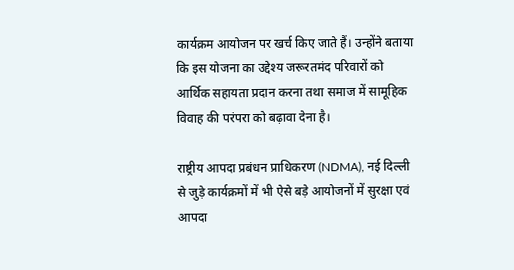कार्यक्रम आयोजन पर खर्च किए जाते हैं। उन्होंने बताया कि इस योजना का उद्देश्य जरूरतमंद परिवारों को आर्थिक सहायता प्रदान करना तथा समाज में सामूहिक विवाह की परंपरा को बढ़ावा देना है।

राष्ट्रीय आपदा प्रबंधन प्राधिकरण (NDMA), नई दिल्ली से जुड़े कार्यक्रमों में भी ऐसे बड़े आयोजनों में सुरक्षा एवं आपदा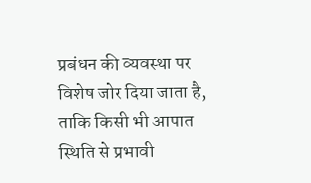प्रबंधन की व्यवस्था पर विशेष जोर दिया जाता है, ताकि किसी भी आपात स्थिति से प्रभावी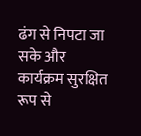ढंग से निपटा जा सके और कार्यक्रम सुरक्षित रूप से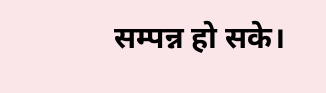सम्पन्न हो सके।